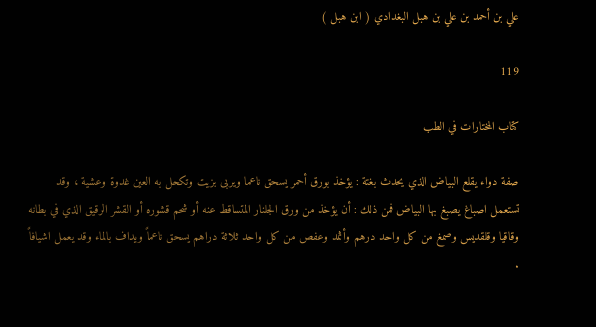علي بن أحمد بن علي بن هبل البغدادي ( ابن هبل )

119

كتاب المختارات في الطب

صفة دواء يقلع البياض الذي يحدث بغتة : يؤخذ بورق أحمر يسحق ناعما ويربى بزيت وتكحل به العين غدوة وعشية ، وقد تستعمل اصباغ يصبغ بها البياض فمن ذلك : أن يؤخذ من ورق الجلنار المتساقط عنه أو شحم قشوره أو القشر الرقيق الذي في بطانه وقاقيا وقلقديس وصمغ من كل واحد درهم وأثمد وعفص من كل واحد ثلاثة دراهم يسحق ناعماً ويداف بالماء وقد يعمل اشيافاً .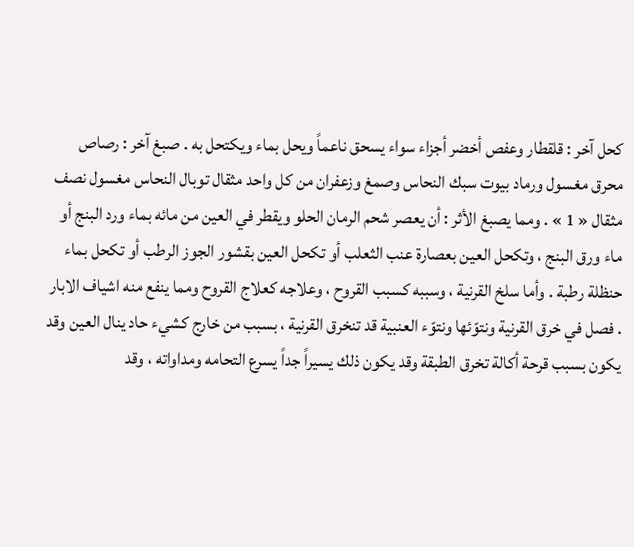كحل آخر : قلقطار وعفص أخضر أجزاء سواء يسحق ناعماً ويحل بماء ويكتحل به . صبغ آخر : رصاص محرق مغسول ورماد بيوت سبك النحاس وصمغ وزعفران من كل واحد مثقال توبال النحاس مغسول نصف مثقال « 1 » . ومما يصبغ الأثر : أن يعصر شحم الرمان الحلو ويقطر في العين من مائه بماء ورد البنج أو ماء ورق البنج ، وتكحل العين بعصارة عنب الثعلب أو تكحل العين بقشور الجوز الرطب أو تكحل بماء حنظلة رطبة . وأما سلخ القرنية ، وسببه كسبب القروح ، وعلاجه كعلاج القروح ومما ينفع منه اشياف الابار . فصل في خرق القرنية ونتوّئها ونتوّء العنبية قد تنخرق القرنية ، بسبب من خارج كشيء حاد ينال العين وقد يكون بسبب قرحة أكالة تخرق الطبقة وقد يكون ذلك يسيراً جداً يسرع التحامه ومداواته ، وقد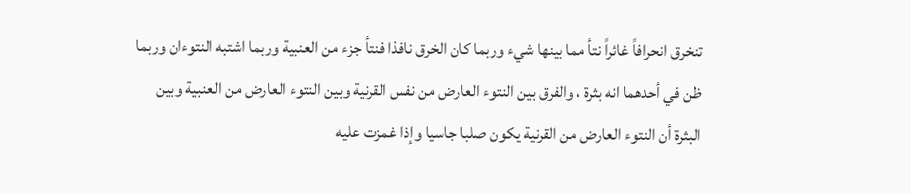تنخرق انحرافاً غائراً نتأ مما بينها شيء وربما كان الخرق نافذا فنتأ جزء من العنبية وربما اشتبه النتوءان وربما ظن في أحدهما انه بثرة ، والفرق بين النتوء العارض من نفس القرنية وبين النتوء العارض من العنبية وبين البثرة أن النتوء العارض من القرنية يكون صلبا جاسيا وإذا غمزت عليه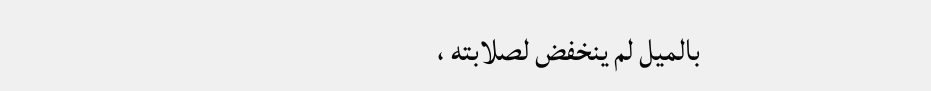بالميل لم ينخفض لصلابته ،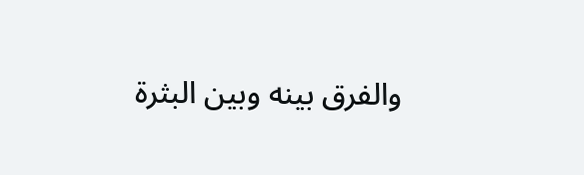والفرق بينه وبين البثرة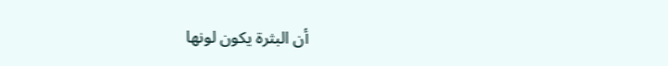أن البثرة يكون لونها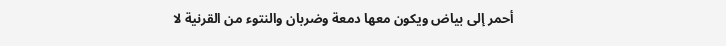أحمر إلى بياض ويكون معها دمعة وضربان والنتوء من القرنية لا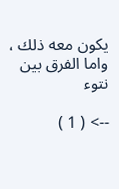يكون معه ذلك ، واما الفرق بين نتوء

--> ( 1 )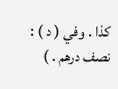كذا . وفي ( د ) : نصف درهم . )